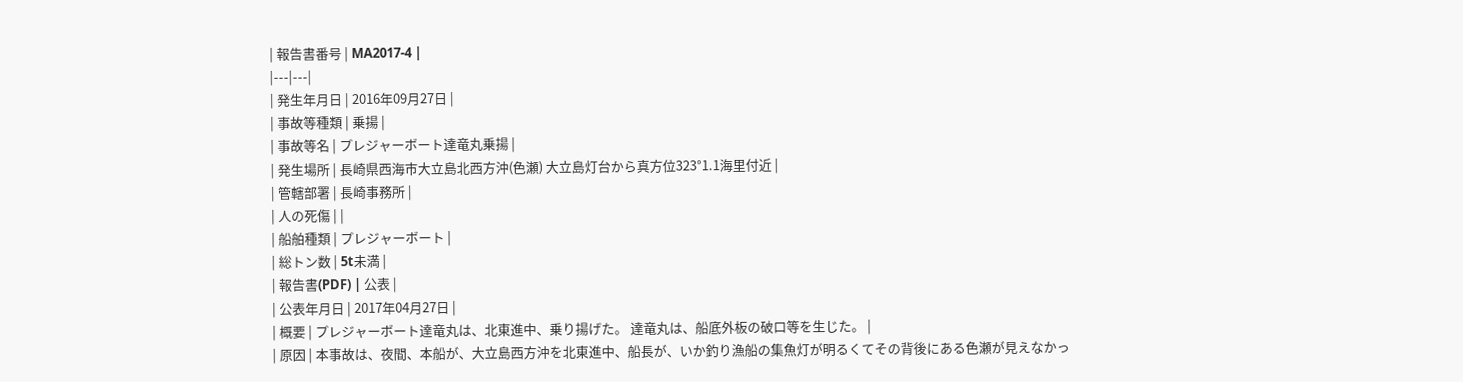| 報告書番号 | MA2017-4 |
|---|---|
| 発生年月日 | 2016年09月27日 |
| 事故等種類 | 乗揚 |
| 事故等名 | プレジャーボート達竜丸乗揚 |
| 発生場所 | 長崎県西海市大立島北西方沖(色瀬) 大立島灯台から真方位323°1.1海里付近 |
| 管轄部署 | 長崎事務所 |
| 人の死傷 | |
| 船舶種類 | プレジャーボート |
| 総トン数 | 5t未満 |
| 報告書(PDF) | 公表 |
| 公表年月日 | 2017年04月27日 |
| 概要 | プレジャーボート達竜丸は、北東進中、乗り揚げた。 達竜丸は、船底外板の破口等を生じた。 |
| 原因 | 本事故は、夜間、本船が、大立島西方沖を北東進中、船長が、いか釣り漁船の集魚灯が明るくてその背後にある色瀬が見えなかっ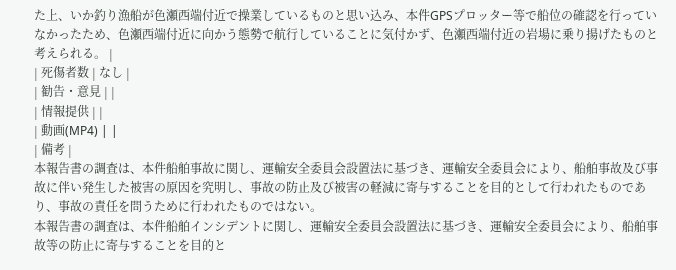た上、いか釣り漁船が色瀬西端付近で操業しているものと思い込み、本件GPSプロッター等で船位の確認を行っていなかったため、色瀬西端付近に向かう態勢で航行していることに気付かず、色瀬西端付近の岩場に乗り揚げたものと考えられる。 |
| 死傷者数 | なし |
| 勧告・意見 | |
| 情報提供 | |
| 動画(MP4) | |
| 備考 |
本報告書の調査は、本件船舶事故に関し、運輸安全委員会設置法に基づき、運輸安全委員会により、船舶事故及び事故に伴い発生した被害の原因を究明し、事故の防止及び被害の軽減に寄与することを目的として行われたものであり、事故の責任を問うために行われたものではない。
本報告書の調査は、本件船舶インシデントに関し、運輸安全委員会設置法に基づき、運輸安全委員会により、船舶事故等の防止に寄与することを目的と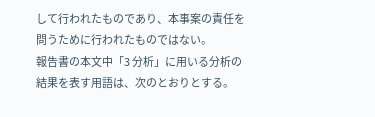して行われたものであり、本事案の責任を問うために行われたものではない。
報告書の本文中「3 分析」に用いる分析の結果を表す用語は、次のとおりとする。